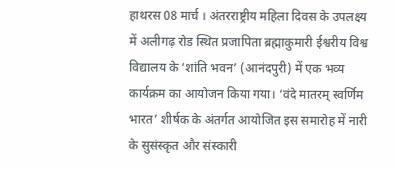हाथरस 08 मार्च । अंतरराष्ट्रीय महिला दिवस के उपलक्ष्य में अलीगढ़ रोड स्थित प्रजापिता ब्रह्माकुमारी ईश्वरीय विश्व विद्यालय के ‘शांति भवन’ (आनंदपुरी) में एक भव्य कार्यक्रम का आयोजन किया गया। ‘वंदे मातरम् स्वर्णिम भारत’ शीर्षक के अंतर्गत आयोजित इस समारोह में नारी के सुसंस्कृत और संस्कारी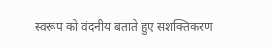स्वरूप को वंदनीय बताते हुए सशक्तिकरण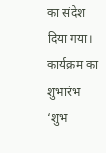का संदेश दिया गया। कार्यक्रम का शुभारंभ ‘शुभ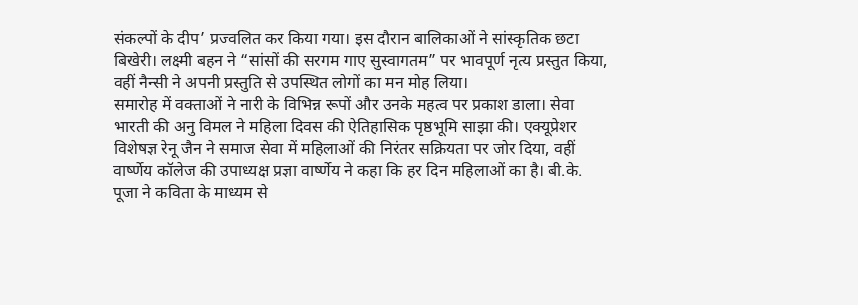संकल्पों के दीप’ प्रज्वलित कर किया गया। इस दौरान बालिकाओं ने सांस्कृतिक छटा बिखेरी। लक्ष्मी बहन ने “सांसों की सरगम गाए सुस्वागतम” पर भावपूर्ण नृत्य प्रस्तुत किया, वहीं नैन्सी ने अपनी प्रस्तुति से उपस्थित लोगों का मन मोह लिया।
समारोह में वक्ताओं ने नारी के विभिन्न रूपों और उनके महत्व पर प्रकाश डाला। सेवा भारती की अनु विमल ने महिला दिवस की ऐतिहासिक पृष्ठभूमि साझा की। एक्यूप्रेशर विशेषज्ञ रेनू जैन ने समाज सेवा में महिलाओं की निरंतर सक्रियता पर जोर दिया, वहीं वार्ष्णेय कॉलेज की उपाध्यक्ष प्रज्ञा वार्ष्णेय ने कहा कि हर दिन महिलाओं का है। बी.के. पूजा ने कविता के माध्यम से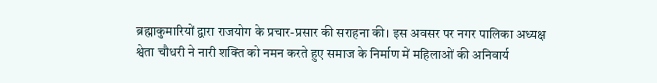ब्रह्माकुमारियों द्वारा राजयोग के प्रचार-प्रसार की सराहना की। इस अवसर पर नगर पालिका अध्यक्ष श्वेता चौधरी ने नारी शक्ति को नमन करते हुए समाज के निर्माण में महिलाओं की अनिवार्य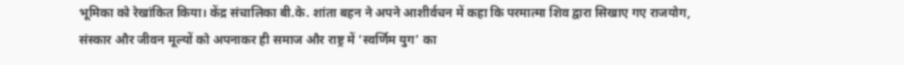भूमिका को रेखांकित किया। केंद्र संचालिका बी.के. शांता बहन ने अपने आशीर्वचन में कहा कि परमात्मा शिव द्वारा सिखाए गए राजयोग, संस्कार और जीवन मूल्यों को अपनाकर ही समाज और राष्ट्र में ‘स्वर्णिम युग’ का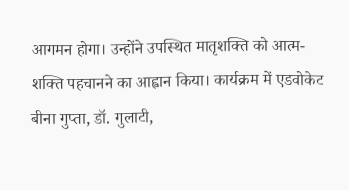आगमन होगा। उन्होंने उपस्थित मातृशक्ति को आत्म-शक्ति पहचानने का आह्वान किया। कार्यक्रम में एडवोकेट बीना गुप्ता, डॉ. गुलाटी,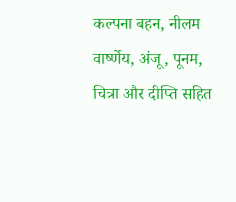कल्पना बहन, नीलम वार्ष्णेय, अंजू, पूनम, चित्रा और दीप्ति सहित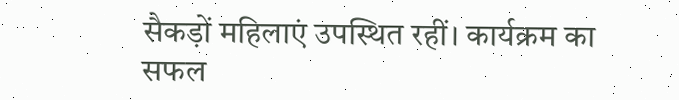सैकड़ों महिलाएं उपस्थित रहीं। कार्यक्रम का सफल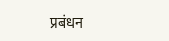प्रबंधन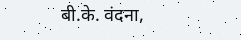बी.के. वंदना,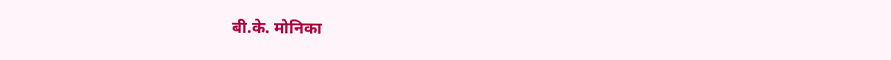बी.के. मोनिका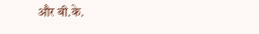और बी.के.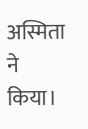अस्मिता ने किया।